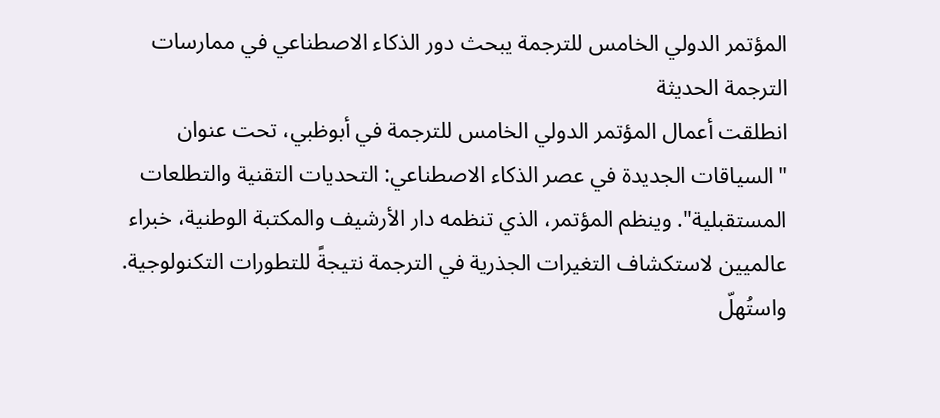المؤتمر الدولي الخامس للترجمة يبحث دور الذكاء الاصطناعي في ممارسات الترجمة الحديثة
انطلقت أعمال المؤتمر الدولي الخامس للترجمة في أبوظبي، تحت عنوان "السياقات الجديدة في عصر الذكاء الاصطناعي: التحديات التقنية والتطلعات المستقبلية". وينظم المؤتمر، الذي تنظمه دار الأرشيف والمكتبة الوطنية، خبراء عالميين لاستكشاف التغيرات الجذرية في الترجمة نتيجةً للتطورات التكنولوجية. واستُهلّ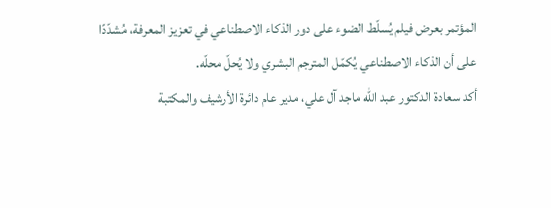المؤتمر بعرض فيلم يُسلّط الضوء على دور الذكاء الاصطناعي في تعزيز المعرفة، مُشدّدًا على أن الذكاء الاصطناعي يُكمّل المترجم البشري ولا يُحلّ محلّه.
أكد سعادة الدكتور عبد الله ماجد آل علي، مدير عام دائرة الأرشيف والمكتبة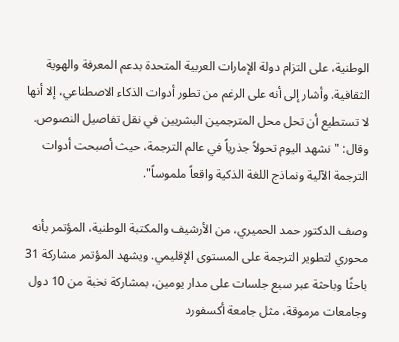الوطنية، على التزام دولة الإمارات العربية المتحدة بدعم المعرفة والهوية الثقافية. وأشار إلى أنه على الرغم من تطور أدوات الذكاء الاصطناعي، إلا أنها لا تستطيع أن تحل محل المترجمين البشريين في نقل تفاصيل النصوص. وقال: "نشهد اليوم تحولاً جذرياً في عالم الترجمة، حيث أصبحت أدوات الترجمة الآلية ونماذج اللغة الذكية واقعاً ملموساً".

وصف الدكتور حمد الحميري، من الأرشيف والمكتبة الوطنية، المؤتمر بأنه محوري لتطوير الترجمة على المستوى الإقليمي. ويشهد المؤتمر مشاركة 31 باحثًا وباحثة عبر سبع جلسات على مدار يومين، بمشاركة نخبة من 10 دول وجامعات مرموقة، مثل جامعة أكسفورد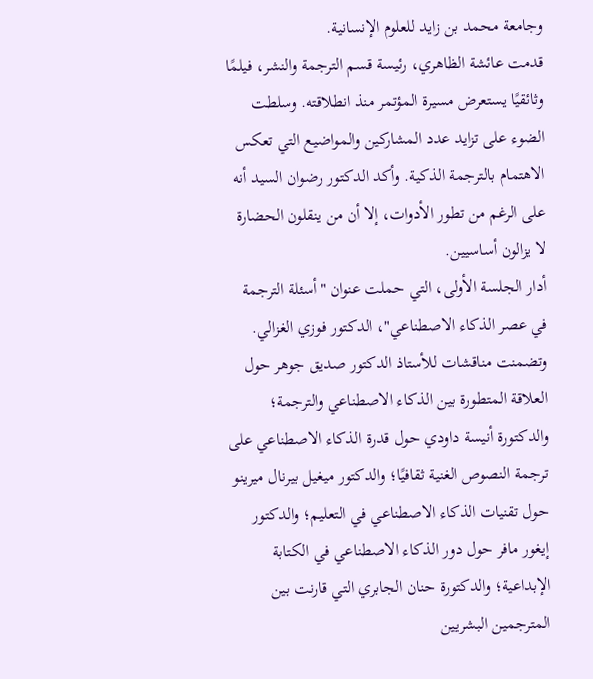وجامعة محمد بن زايد للعلوم الإنسانية.
قدمت عائشة الظاهري، رئيسة قسم الترجمة والنشر، فيلمًا وثائقيًا يستعرض مسيرة المؤتمر منذ انطلاقته. وسلطت الضوء على تزايد عدد المشاركين والمواضيع التي تعكس الاهتمام بالترجمة الذكية. وأكد الدكتور رضوان السيد أنه على الرغم من تطور الأدوات، إلا أن من ينقلون الحضارة لا يزالون أساسيين.
أدار الجلسة الأولى، التي حملت عنوان "أسئلة الترجمة في عصر الذكاء الاصطناعي"، الدكتور فوزي الغزالي. وتضمنت مناقشات للأستاذ الدكتور صديق جوهر حول العلاقة المتطورة بين الذكاء الاصطناعي والترجمة؛ والدكتورة أنيسة داودي حول قدرة الذكاء الاصطناعي على ترجمة النصوص الغنية ثقافيًا؛ والدكتور ميغيل بيرنال ميرينو حول تقنيات الذكاء الاصطناعي في التعليم؛ والدكتور إيغور مافر حول دور الذكاء الاصطناعي في الكتابة الإبداعية؛ والدكتورة حنان الجابري التي قارنت بين المترجمين البشريين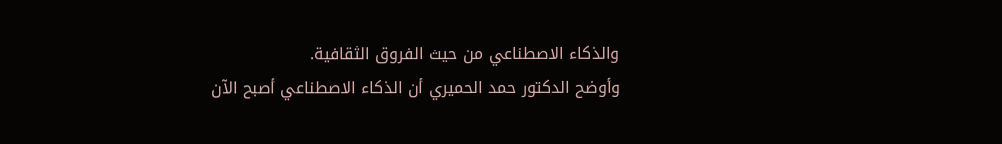والذكاء الاصطناعي من حيث الفروق الثقافية.
وأوضح الدكتور حمد الحميري أن الذكاء الاصطناعي أصبح الآن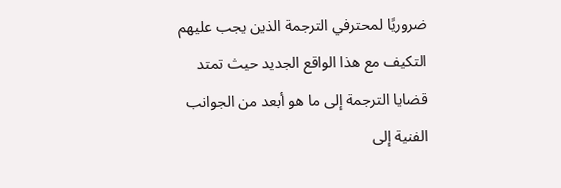ضروريًا لمحترفي الترجمة الذين يجب عليهم التكيف مع هذا الواقع الجديد حيث تمتد قضايا الترجمة إلى ما هو أبعد من الجوانب الفنية إلى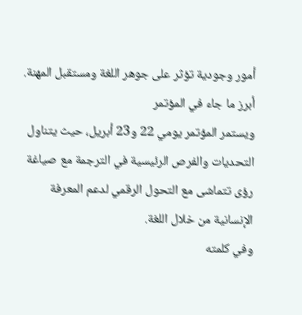أمور وجودية تؤثر على جوهر اللغة ومستقبل المهنة.
أبرز ما جاء في المؤتمر
ويستمر المؤتمر يومي 22 و23 أبريل، حيث يتناول التحديات والفرص الرئيسية في الترجمة مع صياغة رؤى تتماشى مع التحول الرقمي لدعم المعرفة الإنسانية من خلال اللغة.
وفي كلمته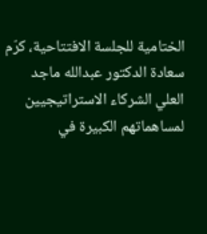الختامية للجلسة الافتتاحية، كرّم سعادة الدكتور عبدالله ماجد العلي الشركاء الاستراتيجيين لمساهماتهم الكبيرة في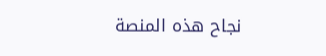نجاح هذه المنصة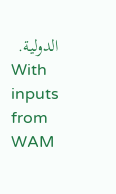الدولية.
With inputs from WAM